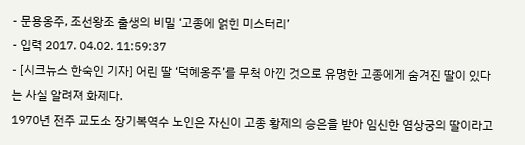- 문용옹주, 조선왕조 출생의 비밀 ‘고종에 얽힌 미스터리’
- 입력 2017. 04.02. 11:59:37
- [시크뉴스 한숙인 기자] 어린 딸 ‘덕혜옹주’를 무척 아낀 것으로 유명한 고종에게 숨겨진 딸이 있다는 사실 알려져 화제다.
1970년 전주 교도소 장기복역수 노인은 자신이 고종 황제의 승은을 받아 임신한 염상궁의 딸이라고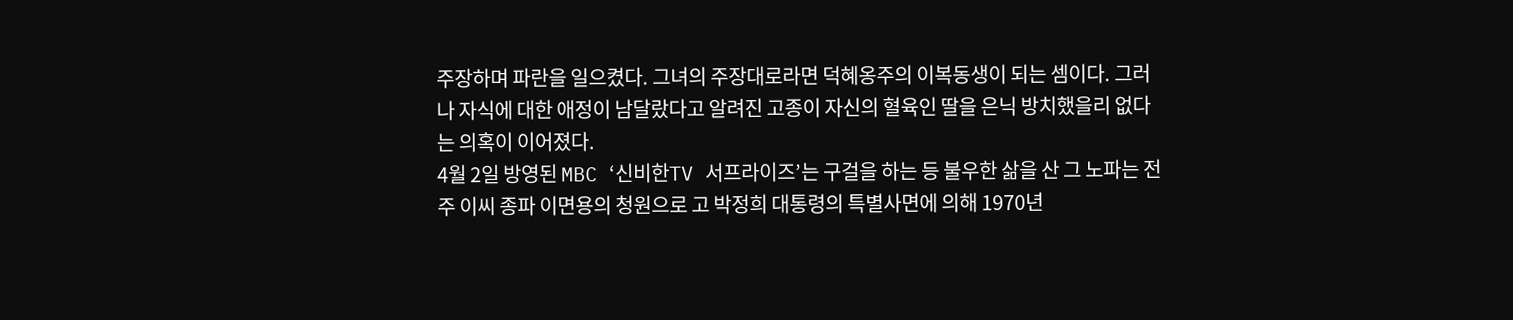주장하며 파란을 일으켰다. 그녀의 주장대로라면 덕혜옹주의 이복동생이 되는 셈이다. 그러나 자식에 대한 애정이 남달랐다고 알려진 고종이 자신의 혈육인 딸을 은닉 방치했을리 없다는 의혹이 이어졌다.
4월 2일 방영된 MBC ‘신비한TV 서프라이즈’는 구걸을 하는 등 불우한 삶을 산 그 노파는 전주 이씨 종파 이면용의 청원으로 고 박정희 대통령의 특별사면에 의해 1970년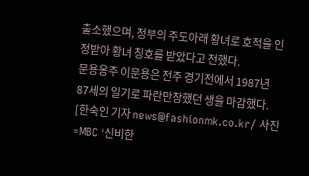출소했으며, 정부의 주도아래 황녀로 호적을 인정받아 황녀 칭호를 받았다고 전했다.
문용옹주 이문용은 전주 경기전에서 1987년 87세의 일기로 파란만장했던 생을 마감했다.
[한숙인 기자 news@fashionmk.co.kr/ 사진=MBC ‘신비한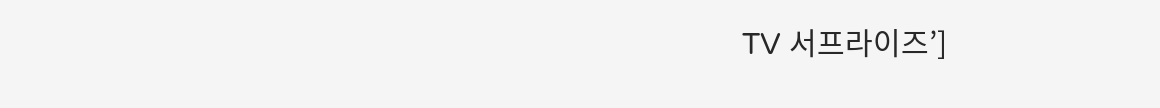TV 서프라이즈’]